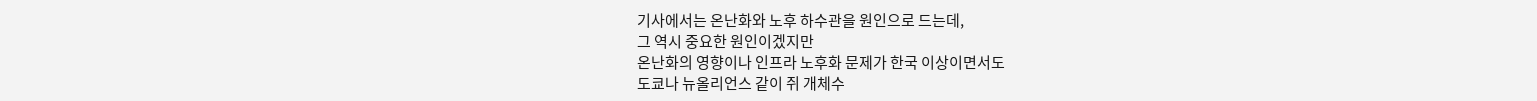기사에서는 온난화와 노후 하수관을 원인으로 드는데,
그 역시 중요한 원인이겠지만
온난화의 영향이나 인프라 노후화 문제가 한국 이상이면서도
도쿄나 뉴올리언스 같이 쥐 개체수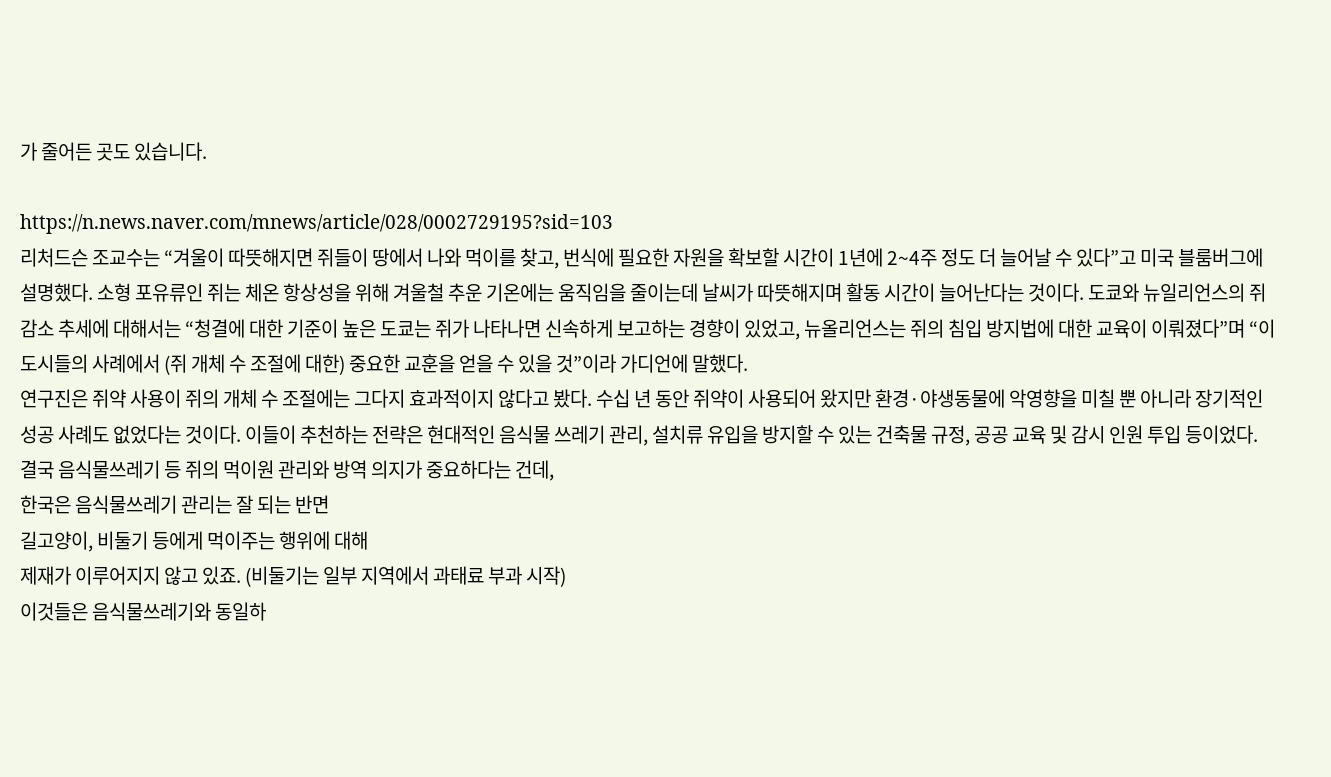가 줄어든 곳도 있습니다.

https://n.news.naver.com/mnews/article/028/0002729195?sid=103
리처드슨 조교수는 “겨울이 따뜻해지면 쥐들이 땅에서 나와 먹이를 찾고, 번식에 필요한 자원을 확보할 시간이 1년에 2~4주 정도 더 늘어날 수 있다”고 미국 블룸버그에 설명했다. 소형 포유류인 쥐는 체온 항상성을 위해 겨울철 추운 기온에는 움직임을 줄이는데 날씨가 따뜻해지며 활동 시간이 늘어난다는 것이다. 도쿄와 뉴일리언스의 쥐 감소 추세에 대해서는 “청결에 대한 기준이 높은 도쿄는 쥐가 나타나면 신속하게 보고하는 경향이 있었고, 뉴올리언스는 쥐의 침입 방지법에 대한 교육이 이뤄졌다”며 “이 도시들의 사례에서 (쥐 개체 수 조절에 대한) 중요한 교훈을 얻을 수 있을 것”이라 가디언에 말했다.
연구진은 쥐약 사용이 쥐의 개체 수 조절에는 그다지 효과적이지 않다고 봤다. 수십 년 동안 쥐약이 사용되어 왔지만 환경·야생동물에 악영향을 미칠 뿐 아니라 장기적인 성공 사례도 없었다는 것이다. 이들이 추천하는 전략은 현대적인 음식물 쓰레기 관리, 설치류 유입을 방지할 수 있는 건축물 규정, 공공 교육 및 감시 인원 투입 등이었다.
결국 음식물쓰레기 등 쥐의 먹이원 관리와 방역 의지가 중요하다는 건데,
한국은 음식물쓰레기 관리는 잘 되는 반면
길고양이, 비둘기 등에게 먹이주는 행위에 대해
제재가 이루어지지 않고 있죠. (비둘기는 일부 지역에서 과태료 부과 시작)
이것들은 음식물쓰레기와 동일하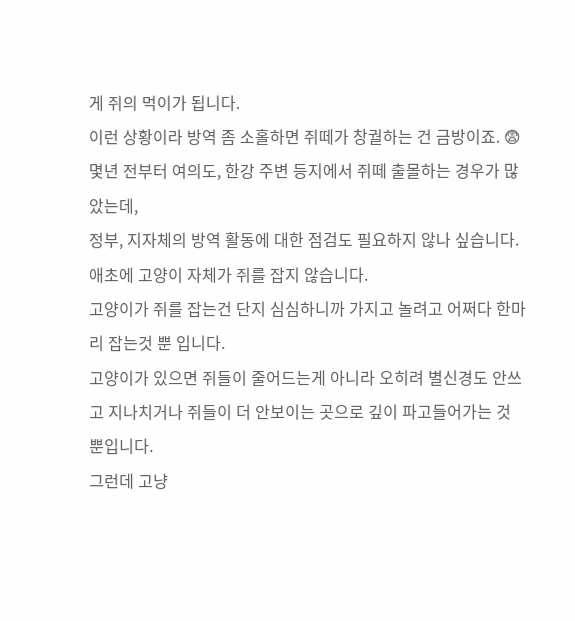게 쥐의 먹이가 됩니다.
이런 상황이라 방역 좀 소홀하면 쥐떼가 창궐하는 건 금방이죠. 😨
몇년 전부터 여의도, 한강 주변 등지에서 쥐떼 출몰하는 경우가 많았는데,
정부, 지자체의 방역 활동에 대한 점검도 필요하지 않나 싶습니다.
애초에 고양이 자체가 쥐를 잡지 않습니다.
고양이가 쥐를 잡는건 단지 심심하니까 가지고 놀려고 어쩌다 한마리 잡는것 뿐 입니다.
고양이가 있으면 쥐들이 줄어드는게 아니라 오히려 별신경도 안쓰고 지나치거나 쥐들이 더 안보이는 곳으로 깊이 파고들어가는 것 뿐입니다.
그런데 고냥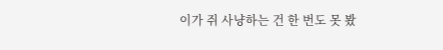이가 쥐 사냥하는 건 한 번도 못 봤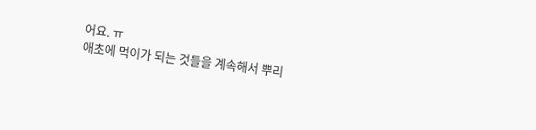어요. ㅠ
애초에 먹이가 되는 것들을 계속해서 뿌리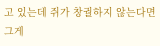고 있는데 쥐가 창궐하지 않는다면 그게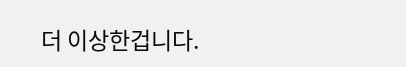더 이상한겁니다.